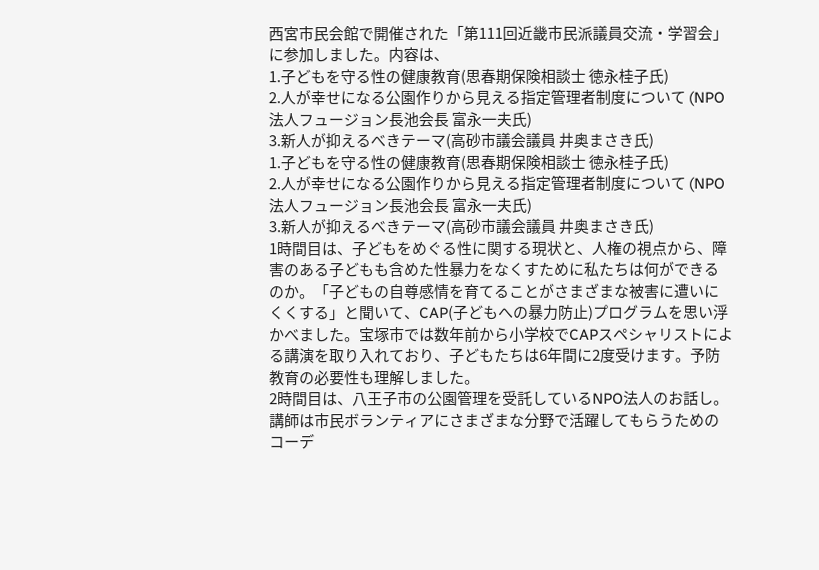西宮市民会館で開催された「第111回近畿市民派議員交流・学習会」に参加しました。内容は、
1.子どもを守る性の健康教育(思春期保険相談士 徳永桂子氏)
2.人が幸せになる公園作りから見える指定管理者制度について (NPO法人フュージョン長池会長 富永一夫氏)
3.新人が抑えるべきテーマ(高砂市議会議員 井奥まさき氏)
1.子どもを守る性の健康教育(思春期保険相談士 徳永桂子氏)
2.人が幸せになる公園作りから見える指定管理者制度について (NPO法人フュージョン長池会長 富永一夫氏)
3.新人が抑えるべきテーマ(高砂市議会議員 井奥まさき氏)
1時間目は、子どもをめぐる性に関する現状と、人権の視点から、障害のある子どもも含めた性暴力をなくすために私たちは何ができるのか。「子どもの自尊感情を育てることがさまざまな被害に遭いにくくする」と聞いて、CAP(子どもへの暴力防止)プログラムを思い浮かべました。宝塚市では数年前から小学校でCAPスペシャリストによる講演を取り入れており、子どもたちは6年間に2度受けます。予防教育の必要性も理解しました。
2時間目は、八王子市の公園管理を受託しているNPO法人のお話し。講師は市民ボランティアにさまざまな分野で活躍してもらうためのコーデ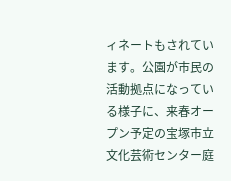ィネートもされています。公園が市民の活動拠点になっている様子に、来春オープン予定の宝塚市立文化芸術センター庭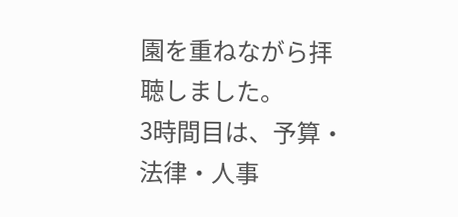園を重ねながら拝聴しました。
3時間目は、予算・法律・人事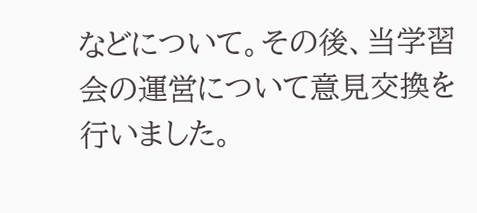などについて。その後、当学習会の運営について意見交換を行いました。